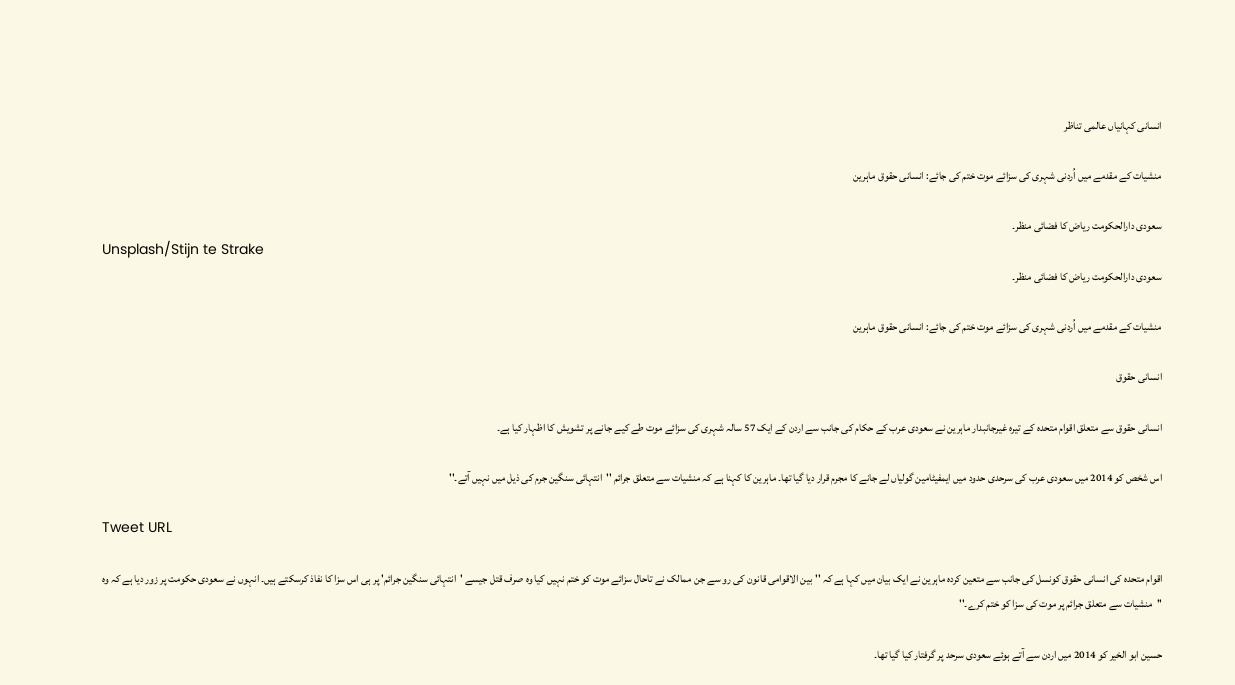انسانی کہانیاں عالمی تناظر

منشیات کے مقدمے میں اُردنی شہری کی سزائے موت ختم کی جائے: انسانی حقوق ماہرین

سعودی دارالحکومت ریاض کا فضائی منظر۔
Unsplash/Stijn te Strake
سعودی دارالحکومت ریاض کا فضائی منظر۔

منشیات کے مقدمے میں اُردنی شہری کی سزائے موت ختم کی جائے: انسانی حقوق ماہرین

انسانی حقوق

انسانی حقوق سے متعلق اقوام متحدہ کے تیرہ غیرجانبدار ماہرین نے سعودی عرب کے حکام کی جانب سے اردن کے ایک 57 سالہ شہری کی سزائے موت طے کیے جانے پر تشویش کا اظہار کیا ہے۔

اس شخص کو 2014 میں سعودی عرب کی سرحدی حدود میں ایمفیٹامین گولیاں لے جانے کا مجرم قرار دیا گیا تھا۔ ماہرین کا کہنا ہے کہ منشیات سے متعلق جرائم ''انتہائی سنگین جرم کی ذیل میں نہیں آتے۔''

Tweet URL

اقوام متحدہ کی انسانی حقوق کونسل کی جانب سے متعین کردہ ماہرین نے ایک بیان میں کہا ہے کہ ''بین الاقوامی قانون کی رو سے جن ممالک نے تاحال سزائے موت کو ختم نہیں کیا وہ صرف قتل جیسے 'انتہائی سنگین جرائم' پر ہی اس سزا کا نفاذ کرسکتے ہیں۔ انہوں نے سعودی حکومت پر زور دیا ہے کہ وہ ''منشیات سے متعلق جرائم پر موت کی سزا کو ختم کرے۔''

حسین ابو الخیر کو 2014 میں اردن سے آتے ہوئے سعودی سرحد پر گرفتار کیا گیا تھا۔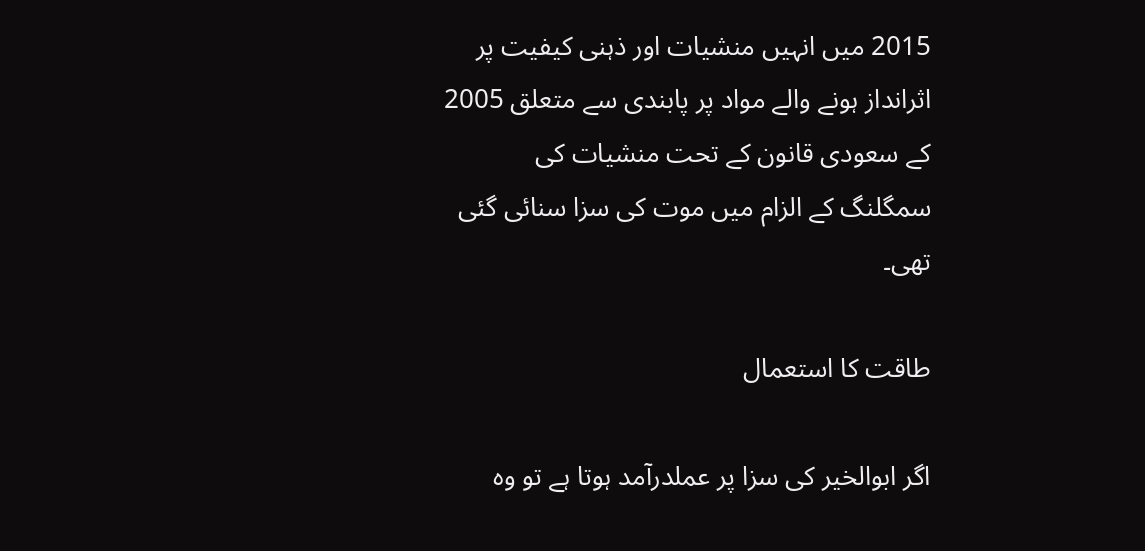2015 میں انہیں منشیات اور ذہنی کیفیت پر اثرانداز ہونے والے مواد پر پابندی سے متعلق 2005 کے سعودی قانون کے تحت منشیات کی سمگلنگ کے الزام میں موت کی سزا سنائی گئی تھی۔

طاقت کا استعمال

اگر ابوالخیر کی سزا پر عملدرآمد ہوتا ہے تو وہ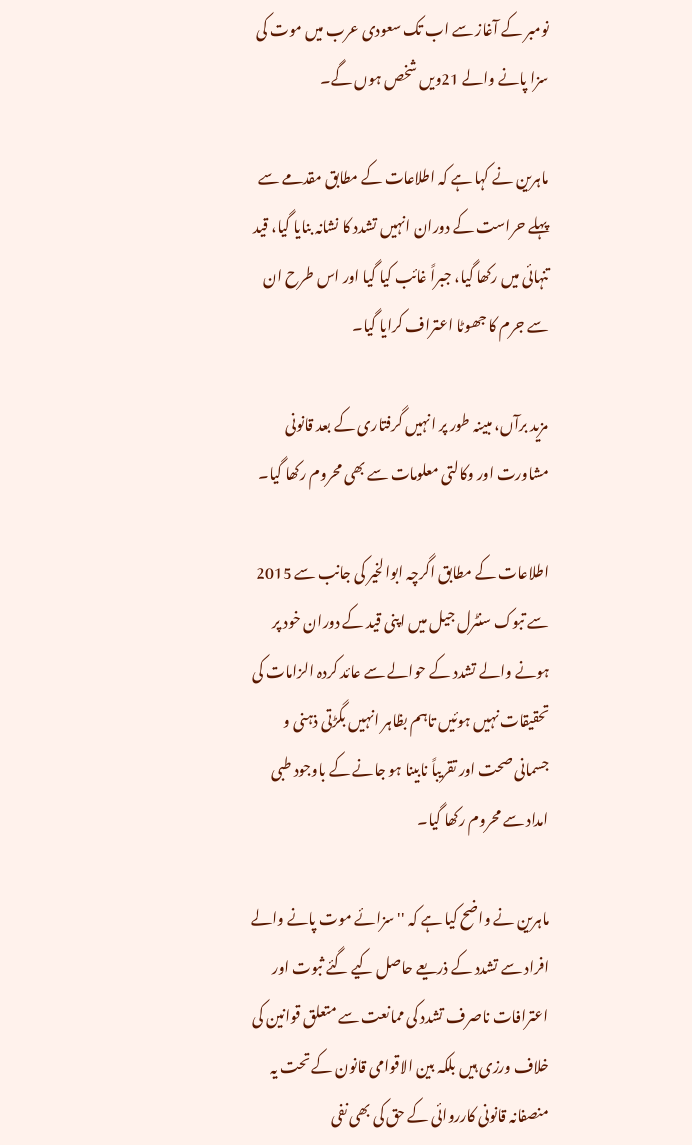نومبر کے آغاز سے اب تک سعودی عرب میں موت کی سزا پانے والے 21ویں شخص ہوں گے۔

ماہرین نے کہا ہے کہ اطلاعات کے مطابق مقدمے سے پہلے حراست کے دوران انہیں تشدد کا نشانہ بنایا گیا، قید تنہائی میں رکھا گیا، جبراً غائب کیا گیا اور اس طرح ان سے جرم کا جھوٹا اعتراف کرایا گیا۔

مزید برآں، مبینہ طور پر انہیں گرفتاری کے بعد قانونی مشاورت اور وکالتی معلومات سے بھی محروم رکھا گیا۔

اطلاعات کے مطابق اگرچہ ابوالخیر کی جانب سے 2015 سے تبوک سنٹرل جیل میں اپنی قید کے دوران خود پر ہونے والے تشدد کے حوالے سے عائد کردہ الزامات کی تحقیقات نہیں ہوئیں تاہم بظاہر انہیں بگڑتی ذہنی و جسمانی صحت اور تقریباً نابینا ہو جانے کے باوجود طبی امداد سے محروم رکھا گیا۔

ماہرین نے واضح کیا ہے کہ ''سزائے موت پانے والے افراد سے تشدد کے ذریعے حاصل کیے گئے ثبوت اور اعترافات ناصرف تشدد کی ممانعت سے متعلق قوانین کی خلاف ورزی ہیں بلکہ بین الاقوامی قانون کے تحت یہ منصفانہ قانونی کارروائی کے حق کی بھی نفی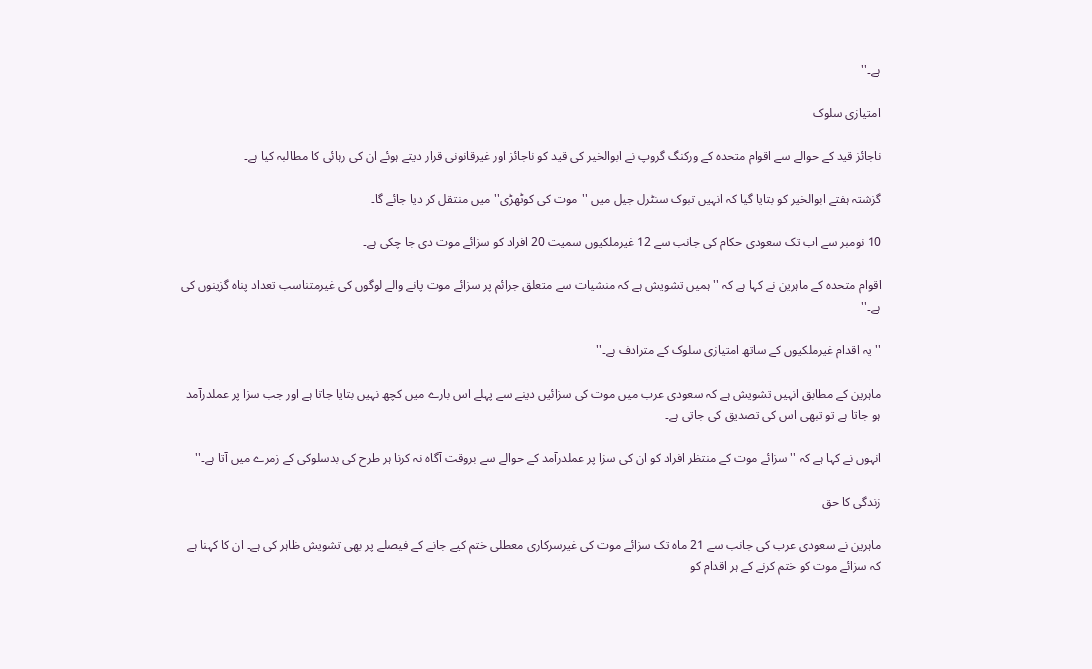ہے۔''

امتیازی سلوک

ناجائز قید کے حوالے سے اقوام متحدہ کے ورکنگ گروپ نے ابوالخیر کی قید کو ناجائز اور غیرقانونی قرار دیتے ہوئے ان کی رہائی کا مطالبہ کیا ہے۔

گزشتہ ہفتے ابوالخیر کو بتایا گیا کہ انہیں تبوک سنٹرل جیل میں ''موت کی کوٹھڑی'' میں منتقل کر دیا جائے گا۔

10 نومبر سے اب تک سعودی حکام کی جانب سے 12 غیرملکیوں سمیت 20 افراد کو سزائے موت دی جا چکی ہے۔

اقوام متحدہ کے ماہرین نے کہا ہے کہ ''ہمیں تشویش ہے کہ منشیات سے متعلق جرائم پر سزائے موت پانے والے لوگوں کی غیرمتناسب تعداد پناہ گزینوں کی ہے۔''

''یہ اقدام غیرملکیوں کے ساتھ امتیازی سلوک کے مترادف ہے۔''

ماہرین کے مطابق انہیں تشویش ہے کہ سعودی عرب میں موت کی سزائیں دینے سے پہلے اس بارے میں کچھ نہیں بتایا جاتا ہے اور جب سزا پر عملدرآمد ہو جاتا ہے تو تبھی اس کی تصدیق کی جاتی ہے۔

انہوں نے کہا ہے کہ ''سزائے موت کے منتظر افراد کو ان کی سزا پر عملدرآمد کے حوالے سے بروقت آگاہ نہ کرنا ہر طرح کی بدسلوکی کے زمرے میں آتا ہے۔''

زندگی کا حق

ماہرین نے سعودی عرب کی جانب سے 21 ماہ تک سزائے موت کی غیرسرکاری معطلی ختم کیے جانے کے فیصلے پر بھی تشویش ظاہر کی ہے۔ ان کا کہنا ہے کہ سزائے موت کو ختم کرنے کے ہر اقدام کو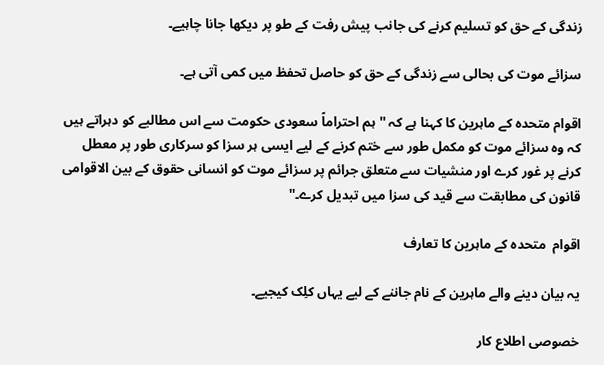زندگی کے حق کو تسلیم کرنے کی جانب پیش رفت کے طو پر دیکھا جانا چاہیے۔

سزائے موت کی بحالی سے زندگی کے حق کو حاصل تحفظ میں کمی آتی ہے۔

اقوام متحدہ کے ماہرین کا کہنا ہے کہ ''ہم احتراماً سعودی حکومت سے اس مطالبے کو دہراتے ہیں کہ وہ سزائے موت کو مکمل طور سے ختم کرنے کے لیے ایسی ہر سزا کو سرکاری طور پر معطل کرنے پر غور کرے اور منشیات سے متعلق جرائم پر سزائے موت کو انسانی حقوق کے بین الاقوامی قانون کی مطابقت سے قید کی سزا میں تبدیل کرے۔''

اقوام  متحدہ کے ماہرین کا تعارف

یہ بیان دینے والے ماہرین کے نام جاننے کے لیے یہاں کلِک کیجیے۔

خصوصی اطلاع کار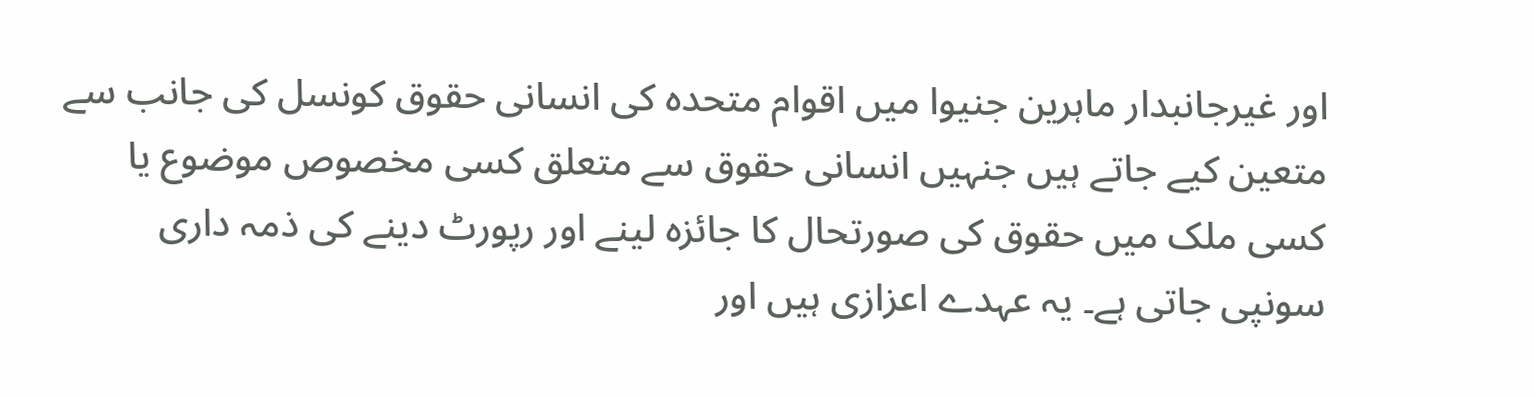اور غیرجانبدار ماہرین جنیوا میں اقوام متحدہ کی انسانی حقوق کونسل کی جانب سے متعین کیے جاتے ہیں جنہیں انسانی حقوق سے متعلق کسی مخصوص موضوع یا کسی ملک میں حقوق کی صورتحال کا جائزہ لینے اور رپورٹ دینے کی ذمہ داری سونپی جاتی ہے۔ یہ عہدے اعزازی ہیں اور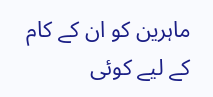ماہرین کو ان کے کام کے لیے کوئی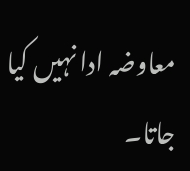معاوضہ ادا نہیں کیا جاتا۔